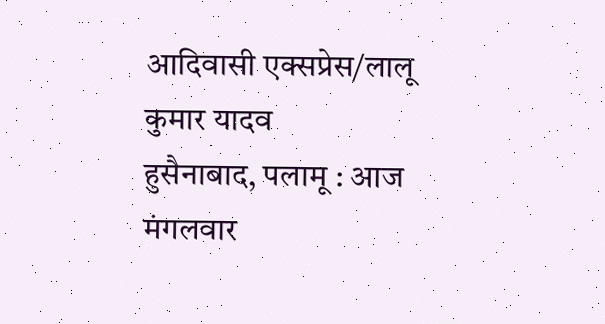आदिवासी एक्सप्रेस/लालू कुमार यादव
हुसैनाबाद, पलामू : आज मंगलवार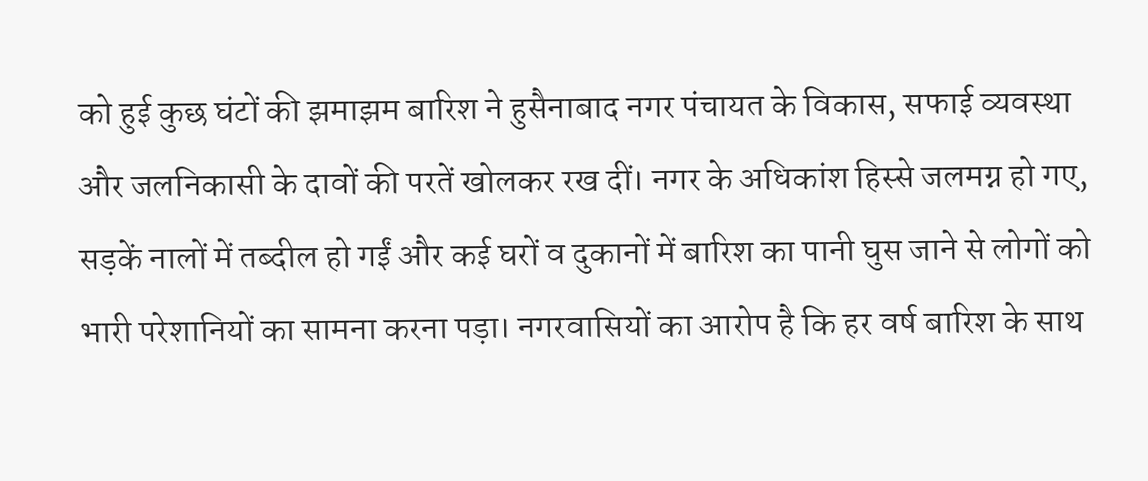को हुई कुछ घंटों की झमाझम बारिश ने हुसैनाबाद नगर पंचायत के विकास, सफाई व्यवस्था और जलनिकासी के दावों की परतें खोलकर रख दीं। नगर के अधिकांश हिस्से जलमग्न हो गए, सड़कें नालों में तब्दील हो गईं और कई घरों व दुकानों में बारिश का पानी घुस जाने से लोगों को भारी परेशानियों का सामना करना पड़ा। नगरवासियों का आरोप है कि हर वर्ष बारिश के साथ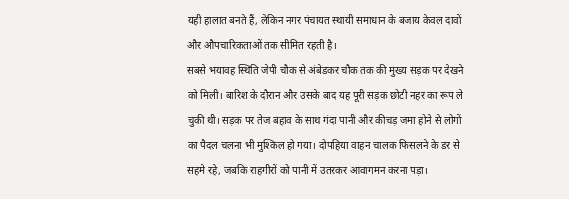यही हालात बनते हैं, लेकिन नगर पंचायत स्थायी समाधान के बजाय केवल दावों और औपचारिकताओं तक सीमित रहती है।
सबसे भयावह स्थिति जेपी चौक से अंबेडकर चौक तक की मुख्य सड़क पर देखने को मिली। बारिश के दौरान और उसके बाद यह पूरी सड़क छोटी नहर का रूप ले चुकी थी। सड़क पर तेज बहाव के साथ गंदा पानी और कीचड़ जमा होने से लोगों का पैदल चलना भी मुश्किल हो गया। दोपहिया वाहन चालक फिसलने के डर से सहमे रहे, जबकि राहगीरों को पानी में उतरकर आवागमन करना पड़ा।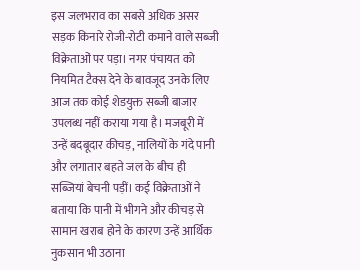इस जलभराव का सबसे अधिक असर सड़क किनारे रोजी-रोटी कमाने वाले सब्जी विक्रेताओं पर पड़ा। नगर पंचायत को नियमित टैक्स देने के बावजूद उनके लिए आज तक कोई शेडयुक्त सब्जी बाजार उपलब्ध नहीं कराया गया है। मजबूरी में उन्हें बदबूदार कीचड़, नालियों के गंदे पानी और लगातार बहते जल के बीच ही सब्जियां बेचनी पड़ीं। कई विक्रेताओं ने बताया कि पानी में भीगने और कीचड़ से सामान खराब होने के कारण उन्हें आर्थिक नुकसान भी उठाना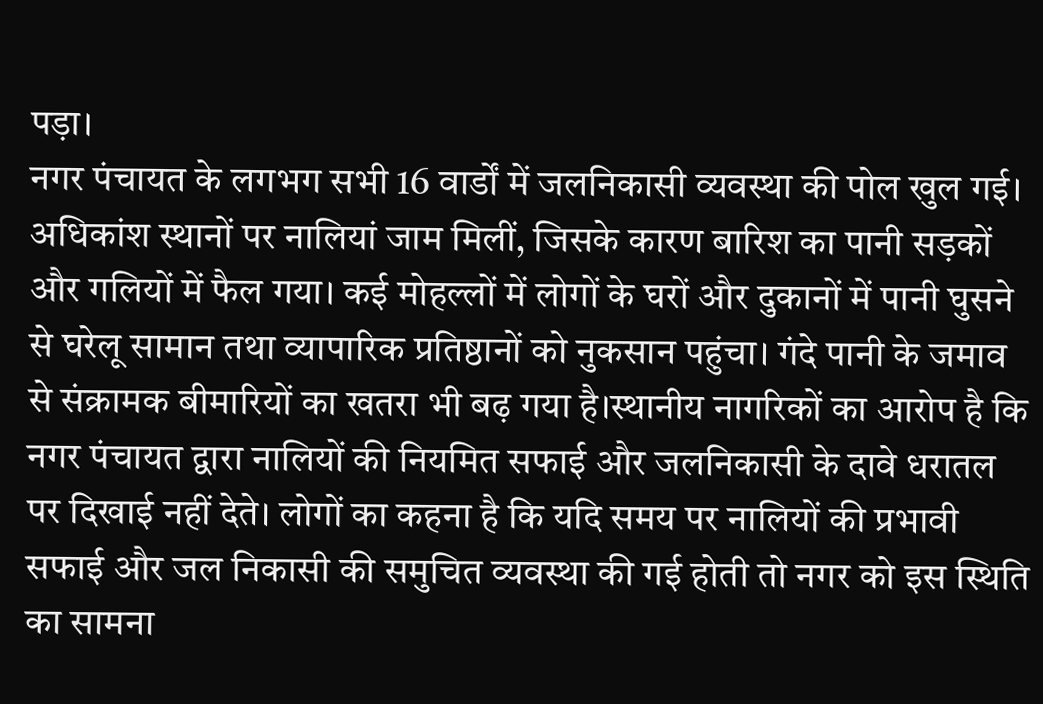पड़ा।
नगर पंचायत के लगभग सभी 16 वार्डों में जलनिकासी व्यवस्था की पोल खुल गई। अधिकांश स्थानों पर नालियां जाम मिलीं, जिसके कारण बारिश का पानी सड़कों और गलियों में फैल गया। कई मोहल्लों में लोगों के घरों और दुकानों में पानी घुसने से घरेलू सामान तथा व्यापारिक प्रतिष्ठानों को नुकसान पहुंचा। गंदे पानी के जमाव से संक्रामक बीमारियों का खतरा भी बढ़ गया है।स्थानीय नागरिकों का आरोप है कि नगर पंचायत द्वारा नालियों की नियमित सफाई और जलनिकासी के दावे धरातल पर दिखाई नहीं देते। लोगों का कहना है कि यदि समय पर नालियों की प्रभावी सफाई और जल निकासी की समुचित व्यवस्था की गई होती तो नगर को इस स्थिति का सामना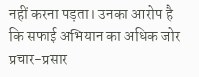नहीं करना पड़ता। उनका आरोप है कि सफाई अभियान का अधिक जोर प्रचार-प्रसार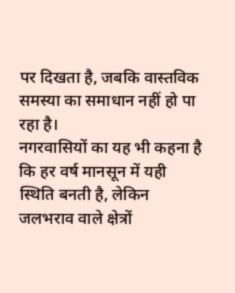पर दिखता है, जबकि वास्तविक समस्या का समाधान नहीं हो पा रहा है।
नगरवासियों का यह भी कहना है कि हर वर्ष मानसून में यही स्थिति बनती है, लेकिन जलभराव वाले क्षेत्रों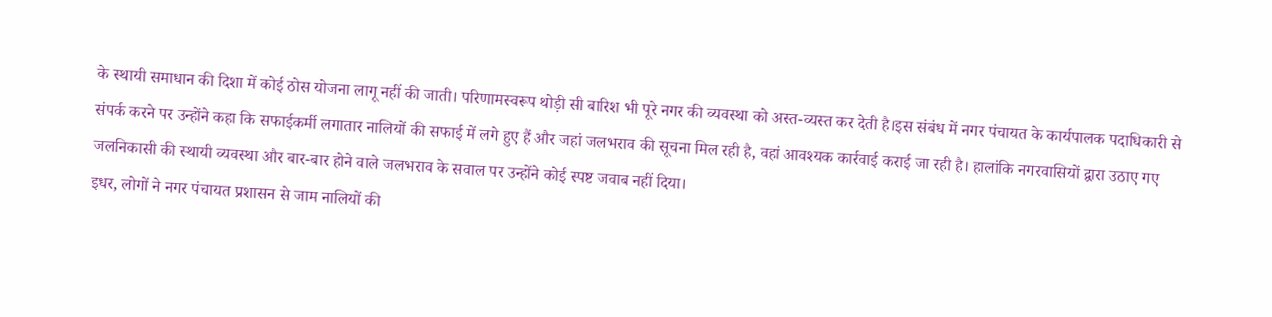के स्थायी समाधान की दिशा में कोई ठोस योजना लागू नहीं की जाती। परिणामस्वरूप थोड़ी सी बारिश भी पूरे नगर की व्यवस्था को अस्त-व्यस्त कर देती है।इस संबंध में नगर पंचायत के कार्यपालक पदाधिकारी से संपर्क करने पर उन्होंने कहा कि सफाईकर्मी लगातार नालियों की सफाई में लगे हुए हैं और जहां जलभराव की सूचना मिल रही है, वहां आवश्यक कार्रवाई कराई जा रही है। हालांकि नगरवासियों द्वारा उठाए गए जलनिकासी की स्थायी व्यवस्था और बार-बार होने वाले जलभराव के सवाल पर उन्होंने कोई स्पष्ट जवाब नहीं दिया।
इधर, लोगों ने नगर पंचायत प्रशासन से जाम नालियों की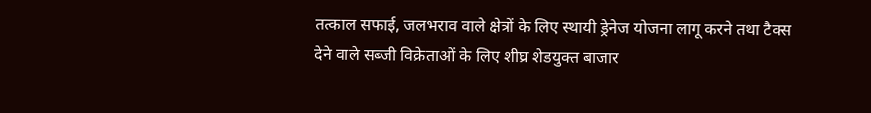तत्काल सफाई, जलभराव वाले क्षेत्रों के लिए स्थायी ड्रेनेज योजना लागू करने तथा टैक्स देने वाले सब्जी विक्रेताओं के लिए शीघ्र शेडयुक्त बाजार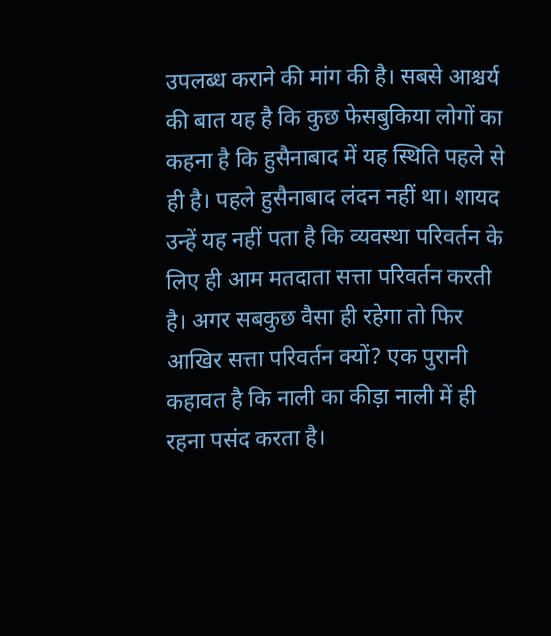उपलब्ध कराने की मांग की है। सबसे आश्चर्य की बात यह है कि कुछ फेसबुकिया लोगों का कहना है कि हुसैनाबाद में यह स्थिति पहले से ही है। पहले हुसैनाबाद लंदन नहीं था। शायद उन्हें यह नहीं पता है कि व्यवस्था परिवर्तन के लिए ही आम मतदाता सत्ता परिवर्तन करती है। अगर सबकुछ वैसा ही रहेगा तो फिर आखिर सत्ता परिवर्तन क्यों? एक पुरानी कहावत है कि नाली का कीड़ा नाली में ही रहना पसंद करता है।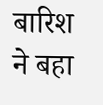बारिश ने बहा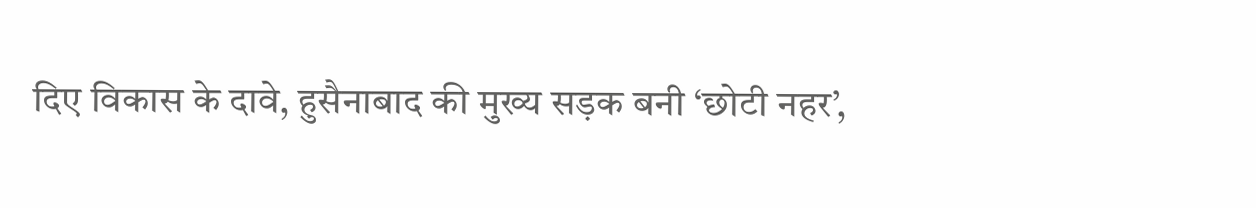दिए विकास के दावे, हुसैनाबाद की मुख्य सड़क बनी ‘छोटी नहर’,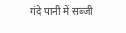गंदे पानी में सब्जी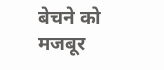बेचने को मजबूर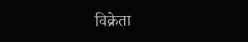विक्रेता